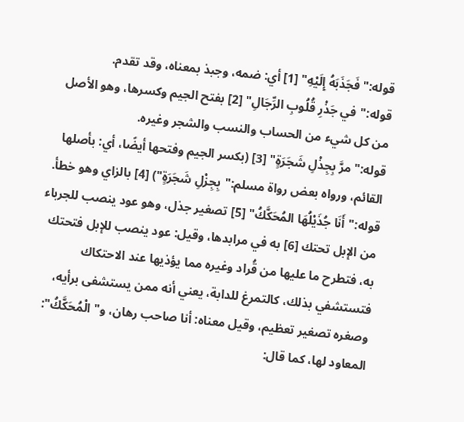قوله:"فَجَذَبَهُ إِلَيْهِ" [1] أي: ضمه، وجبذ بمعناه، وقد تقدم.
قوله:"في جَذْرِ قُلُوبِ الرِّجَالِ" [2] بفتح الجيم وكسرها، وهو الأصل من كل شيء من الحساب والنسب والشجر وغيره.
قوله:"مرَّ بِجِذْلِ شَجَرَةٍ" [3] (بكسر الجيم وفتحها أيضًا، أي: بأصلها القائم، ورواه بعض رواة مسلم:"بِجِزْلِ شَجَرَةٍ") [4] بالزاي وهو خطأ.
قوله:"أَنَا جُذَيْلُهَا المُحَكَّكُ" [5] تصغير جذل، وهو عود ينصب للجرباء من الإبل تحتك [6] به في مرابدها، وقيل: عود ينصب للإبل فتحتك به، فتطرح ما عليها من قُراد وغيره مما يؤذيها عند الاحتكاك فتستشفي بذلك، كالتمرغ للدابة، يعني أنه ممن يستشفى برأيه، وصغره تصغير تعظيم، وقيل معناه: أنا صاحب رهان، و"الْمُحَكَّكُ": المعاود لها، كما قال: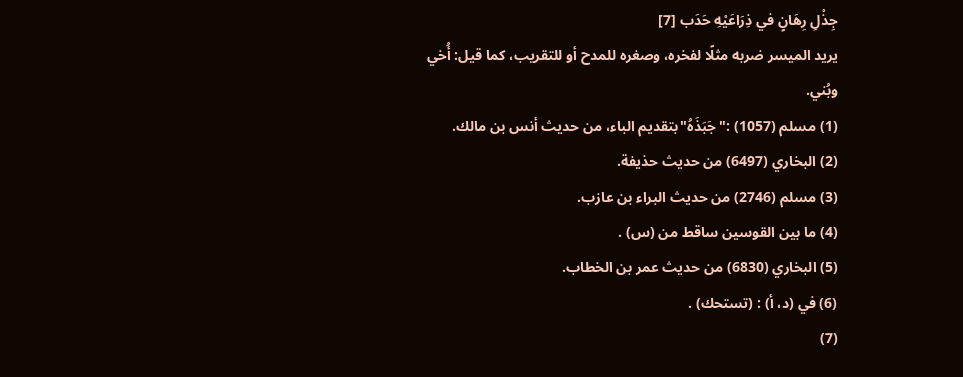جِذْلِ رِهَانٍ في ذِرَاعَيْهِ حَدَب [7]
يريد الميسر ضربه مثلًا لفخره، وصغره للمدح أو للتقريب، كما قيل: أُخي وبُني.
(1) مسلم (1057) :"جَبَذَهُ"بتقديم الباء، من حديث أنس بن مالك.
(2) البخاري (6497) من حديث حذيفة.
(3) مسلم (2746) من حديث البراء بن عازب.
(4) ما بين القوسين ساقط من (س) .
(5) البخاري (6830) من حديث عمر بن الخطاب.
(6) في (د، أ) : (تستحك) .
(7)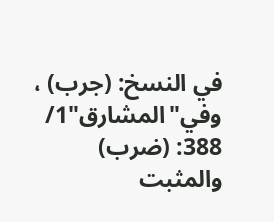في النسخ: (جرب) ، وفي"المشارق"1/ 388: (ضرب) والمثبت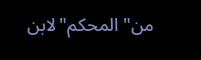من"المحكم"لابن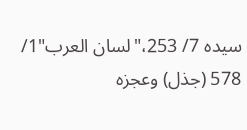سيده 7/ 253،"لسان العرب"1/ 578 (جذل) وعجزه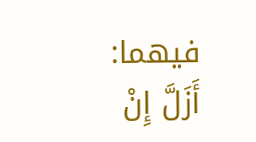فيهما:
أَزَلَّ إِنْ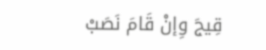قِيجَ وِإنْ قَامَ نَصَبْ